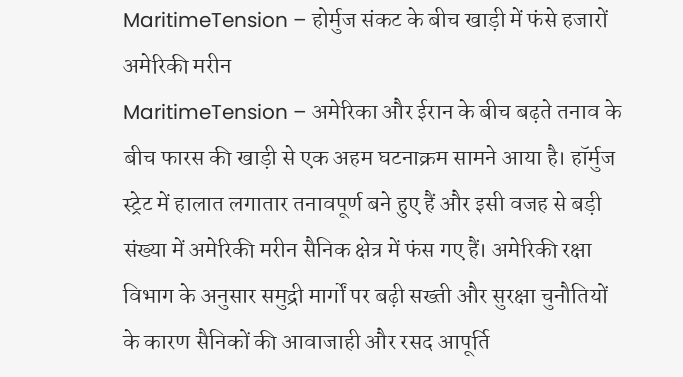MaritimeTension – होर्मुज संकट के बीच खाड़ी में फंसे हजारों अमेरिकी मरीन
MaritimeTension – अमेरिका और ईरान के बीच बढ़ते तनाव के बीच फारस की खाड़ी से एक अहम घटनाक्रम सामने आया है। हॉर्मुज स्ट्रेट में हालात लगातार तनावपूर्ण बने हुए हैं और इसी वजह से बड़ी संख्या में अमेरिकी मरीन सैनिक क्षेत्र में फंस गए हैं। अमेरिकी रक्षा विभाग के अनुसार समुद्री मार्गों पर बढ़ी सख्ती और सुरक्षा चुनौतियों के कारण सैनिकों की आवाजाही और रसद आपूर्ति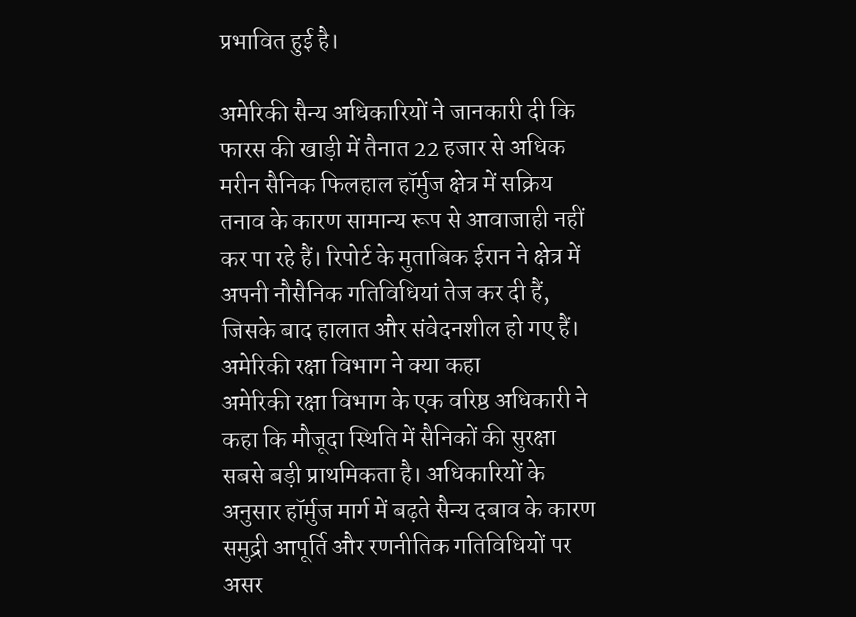प्रभावित हुई है।

अमेरिकी सैन्य अधिकारियों ने जानकारी दी कि फारस की खाड़ी में तैनात 22 हजार से अधिक मरीन सैनिक फिलहाल हॉर्मुज क्षेत्र में सक्रिय तनाव के कारण सामान्य रूप से आवाजाही नहीं कर पा रहे हैं। रिपोर्ट के मुताबिक ईरान ने क्षेत्र में अपनी नौसैनिक गतिविधियां तेज कर दी हैं, जिसके बाद हालात और संवेदनशील हो गए हैं।
अमेरिकी रक्षा विभाग ने क्या कहा
अमेरिकी रक्षा विभाग के एक वरिष्ठ अधिकारी ने कहा कि मौजूदा स्थिति में सैनिकों की सुरक्षा सबसे बड़ी प्राथमिकता है। अधिकारियों के अनुसार हॉर्मुज मार्ग में बढ़ते सैन्य दबाव के कारण समुद्री आपूर्ति और रणनीतिक गतिविधियों पर असर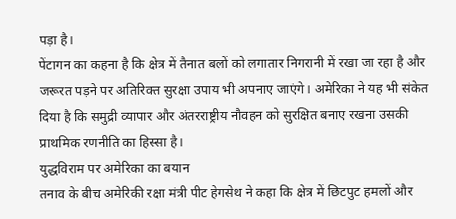पड़ा है।
पेंटागन का कहना है कि क्षेत्र में तैनात बलों को लगातार निगरानी में रखा जा रहा है और जरूरत पड़ने पर अतिरिक्त सुरक्षा उपाय भी अपनाए जाएंगे। अमेरिका ने यह भी संकेत दिया है कि समुद्री व्यापार और अंतरराष्ट्रीय नौवहन को सुरक्षित बनाए रखना उसकी प्राथमिक रणनीति का हिस्सा है।
युद्धविराम पर अमेरिका का बयान
तनाव के बीच अमेरिकी रक्षा मंत्री पीट हेगसेथ ने कहा कि क्षेत्र में छिटपुट हमलों और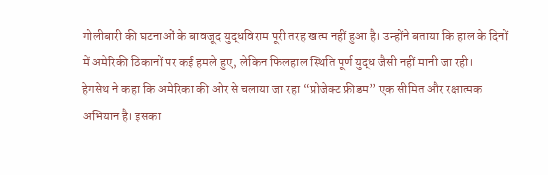गोलीबारी की घटनाओं के बावजूद युद्धविराम पूरी तरह खत्म नहीं हुआ है। उन्होंने बताया कि हाल के दिनों में अमेरिकी ठिकानों पर कई हमले हुए, लेकिन फिलहाल स्थिति पूर्ण युद्ध जैसी नहीं मानी जा रही।
हेगसेथ ने कहा कि अमेरिका की ओर से चलाया जा रहा “प्रोजेक्ट फ्रीडम” एक सीमित और रक्षात्मक अभियान है। इसका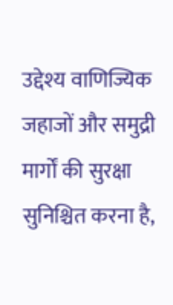उद्देश्य वाणिज्यिक जहाजों और समुद्री मार्गों की सुरक्षा सुनिश्चित करना है,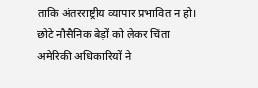ताकि अंतरराष्ट्रीय व्यापार प्रभावित न हो।
छोटे नौसैनिक बेड़ों को लेकर चिंता
अमेरिकी अधिकारियों ने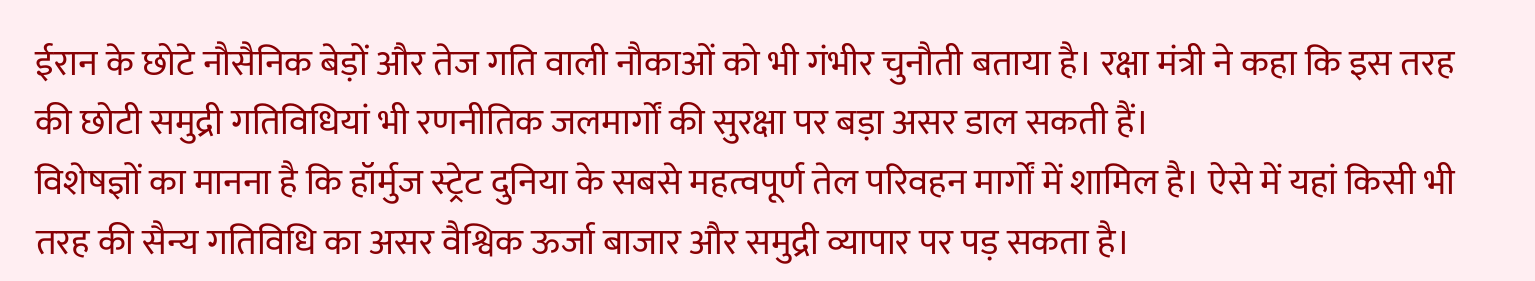ईरान के छोटे नौसैनिक बेड़ों और तेज गति वाली नौकाओं को भी गंभीर चुनौती बताया है। रक्षा मंत्री ने कहा कि इस तरह की छोटी समुद्री गतिविधियां भी रणनीतिक जलमार्गों की सुरक्षा पर बड़ा असर डाल सकती हैं।
विशेषज्ञों का मानना है कि हॉर्मुज स्ट्रेट दुनिया के सबसे महत्वपूर्ण तेल परिवहन मार्गों में शामिल है। ऐसे में यहां किसी भी तरह की सैन्य गतिविधि का असर वैश्विक ऊर्जा बाजार और समुद्री व्यापार पर पड़ सकता है।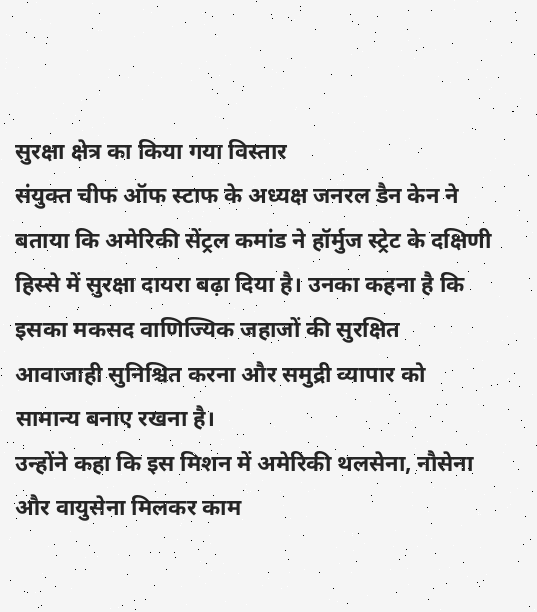सुरक्षा क्षेत्र का किया गया विस्तार
संयुक्त चीफ ऑफ स्टाफ के अध्यक्ष जनरल डैन केन ने बताया कि अमेरिकी सेंट्रल कमांड ने हॉर्मुज स्ट्रेट के दक्षिणी हिस्से में सुरक्षा दायरा बढ़ा दिया है। उनका कहना है कि इसका मकसद वाणिज्यिक जहाजों की सुरक्षित आवाजाही सुनिश्चित करना और समुद्री व्यापार को सामान्य बनाए रखना है।
उन्होंने कहा कि इस मिशन में अमेरिकी थलसेना, नौसेना और वायुसेना मिलकर काम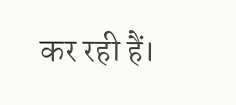कर रही हैं।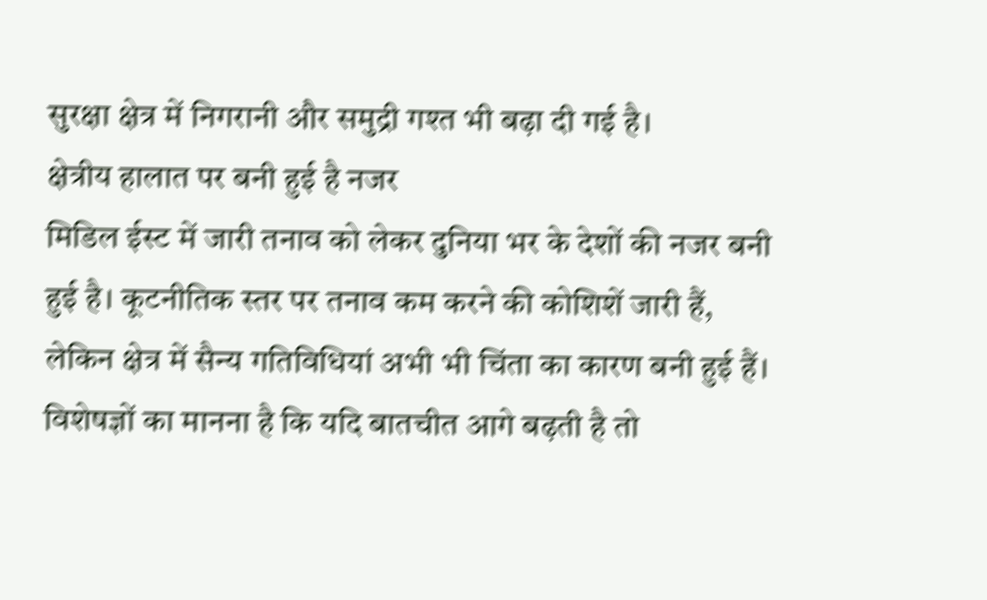सुरक्षा क्षेत्र में निगरानी और समुद्री गश्त भी बढ़ा दी गई है।
क्षेत्रीय हालात पर बनी हुई है नजर
मिडिल ईस्ट में जारी तनाव को लेकर दुनिया भर के देशों की नजर बनी हुई है। कूटनीतिक स्तर पर तनाव कम करने की कोशिशें जारी हैं, लेकिन क्षेत्र में सैन्य गतिविधियां अभी भी चिंता का कारण बनी हुई हैं।
विशेषज्ञों का मानना है कि यदि बातचीत आगे बढ़ती है तो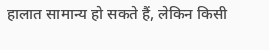हालात सामान्य हो सकते हैं, लेकिन किसी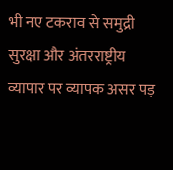भी नए टकराव से समुद्री सुरक्षा और अंतरराष्ट्रीय व्यापार पर व्यापक असर पड़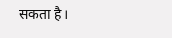सकता है।